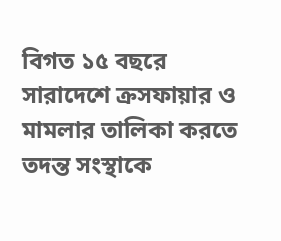বিগত ১৫ বছরে সারাদেশে ক্রসফায়ার ও মামলার তালিকা করতে তদন্ত সংস্থাকে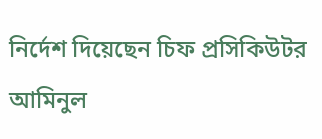নির্দেশ দিয়েছেন চিফ প্রসিকিউটর আমিনুল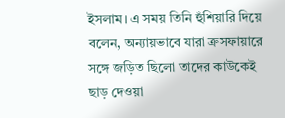ইসলাম। এ সময় তিনি হুঁশিয়ারি দিয়ে বলেন, অন্যায়ভাবে যারা ক্রসফায়ারে সঙ্গে জড়িত ছিলো তাদের কাউকেই ছাড় দেওয়া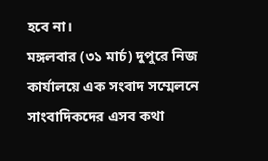হবে না।
মঙ্গলবার (৩১ মার্চ) দুপুরে নিজ কার্যালয়ে এক সংবাদ সম্মেলনে সাংবাদিকদের এসব কথা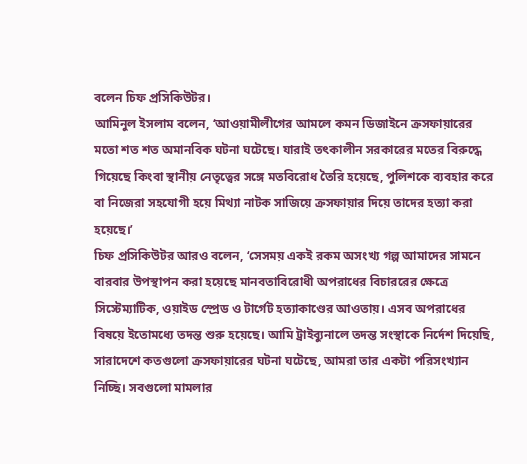বলেন চিফ প্রসিকিউটর।
আমিনুল ইসলাম বলেন, ‘আওয়ামীলীগের আমলে কমন ডিজাইনে ক্রসফায়ারের মতো শত শত অমানবিক ঘটনা ঘটেছে। যারাই তৎকালীন সরকারের মতের বিরুদ্ধে গিয়েছে কিংবা স্থানীয় নেতৃত্বের সঙ্গে মতবিরোধ তৈরি হয়েছে, পুলিশকে ব্যবহার করে বা নিজেরা সহযোগী হয়ে মিথ্যা নাটক সাজিয়ে ক্রসফায়ার দিয়ে তাদের হত্যা করা হয়েছে।’
চিফ প্রসিকিউটর আরও বলেন, ‘সেসময় একই রকম অসংখ্য গল্প আমাদের সামনে বারবার উপস্থাপন করা হয়েছে মানবতাবিরোধী অপরাধের বিচাররের ক্ষেত্রে সিস্টেম্যাটিক, ওয়াইড স্প্রেড ও টার্গেট হত্যাকাণ্ডের আওতায়। এসব অপরাধের বিষয়ে ইতোমধ্যে তদন্ত শুরু হয়েছে। আমি ট্রাইব্যুনালে তদন্ত সংস্থাকে নির্দেশ দিয়েছি, সারাদেশে কতগুলো ক্রসফায়ারের ঘটনা ঘটেছে, আমরা তার একটা পরিসংখ্যান নিচ্ছি। সবগুলো মামলার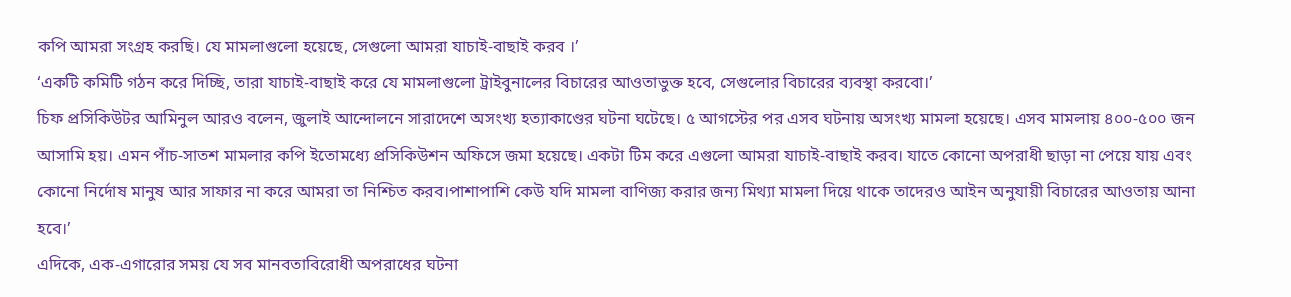কপি আমরা সংগ্রহ করছি। যে মামলাগুলো হয়েছে, সেগুলো আমরা যাচাই-বাছাই করব ।’
‘একটি কমিটি গঠন করে দিচ্ছি, তারা যাচাই-বাছাই করে যে মামলাগুলো ট্রাইবুনালের বিচারের আওতাভুক্ত হবে, সেগুলোর বিচারের ব্যবস্থা করবো।’
চিফ প্রসিকিউটর আমিনুল আরও বলেন, জুলাই আন্দোলনে সারাদেশে অসংখ্য হত্যাকাণ্ডের ঘটনা ঘটেছে। ৫ আগস্টের পর এসব ঘটনায় অসংখ্য মামলা হয়েছে। এসব মামলায় ৪০০-৫০০ জন আসামি হয়। এমন পাঁচ-সাতশ মামলার কপি ইতোমধ্যে প্রসিকিউশন অফিসে জমা হয়েছে। একটা টিম করে এগুলো আমরা যাচাই-বাছাই করব। যাতে কোনো অপরাধী ছাড়া না পেয়ে যায় এবং কোনো নির্দোষ মানুষ আর সাফার না করে আমরা তা নিশ্চিত করব।পাশাপাশি কেউ যদি মামলা বাণিজ্য করার জন্য মিথ্যা মামলা দিয়ে থাকে তাদেরও আইন অনুযায়ী বিচারের আওতায় আনা হবে।’
এদিকে, এক-এগারোর সময় যে সব মানবতাবিরোধী অপরাধের ঘটনা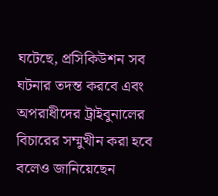ঘটেছে, প্রসিকিউশন সব ঘটনার তদন্ত করবে এবং অপরাধীদের ট্রাইবুনালের বিচারের সম্মুখীন করা হবে বলেও জানিয়েছেন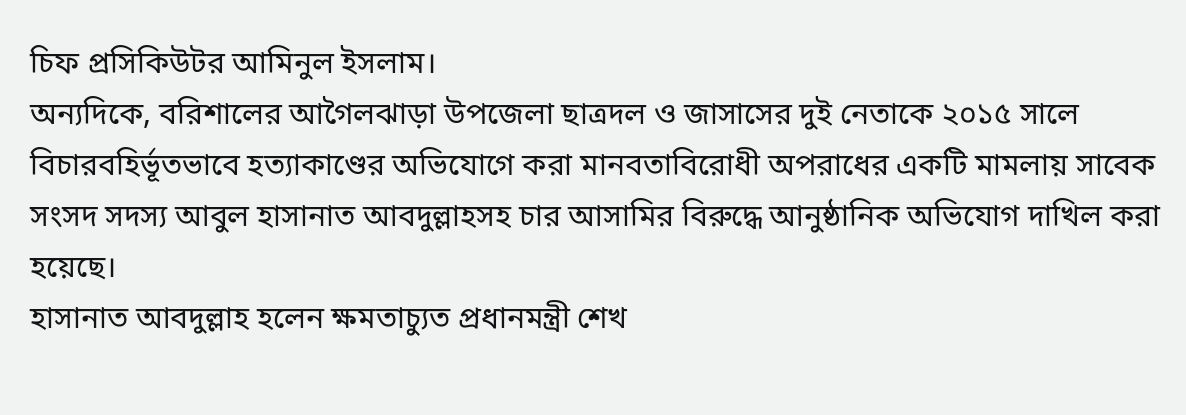চিফ প্রসিকিউটর আমিনুল ইসলাম।
অন্যদিকে, বরিশালের আগৈলঝাড়া উপজেলা ছাত্রদল ও জাসাসের দুই নেতাকে ২০১৫ সালে বিচারবহির্ভূতভাবে হত্যাকাণ্ডের অভিযোগে করা মানবতাবিরোধী অপরাধের একটি মামলায় সাবেক সংসদ সদস্য আবুল হাসানাত আবদুল্লাহসহ চার আসামির বিরুদ্ধে আনুষ্ঠানিক অভিযোগ দাখিল করা হয়েছে।
হাসানাত আবদুল্লাহ হলেন ক্ষমতাচ্যুত প্রধানমন্ত্রী শেখ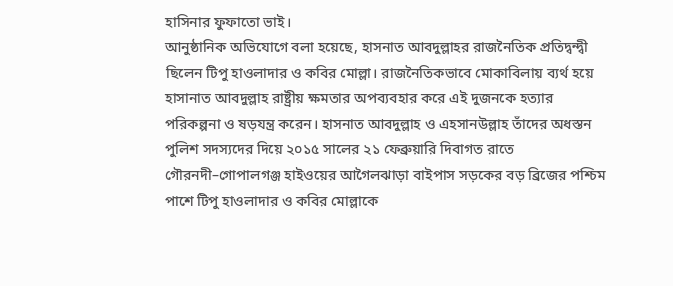হাসিনার ফুফাতো ভাই।
আনুষ্ঠানিক অভিযোগে বলা হয়েছে, হাসনাত আবদুল্লাহর রাজনৈতিক প্রতিদ্বন্দ্বী ছিলেন টিপু হাওলাদার ও কবির মোল্লা। রাজনৈতিকভাবে মোকাবিলায় ব্যর্থ হয়ে হাসানাত আবদুল্লাহ রাষ্ট্রীয় ক্ষমতার অপব্যবহার করে এই দুজনকে হত্যার পরিকল্পনা ও ষড়যন্ত্র করেন। হাসনাত আবদুল্লাহ ও এহসানউল্লাহ তাঁদের অধস্তন পুলিশ সদস্যদের দিয়ে ২০১৫ সালের ২১ ফেব্রুয়ারি দিবাগত রাতে গৌরনদী–গোপালগঞ্জ হাইওয়ের আগৈলঝাড়া বাইপাস সড়কের বড় ব্রিজের পশ্চিম পাশে টিপু হাওলাদার ও কবির মোল্লাকে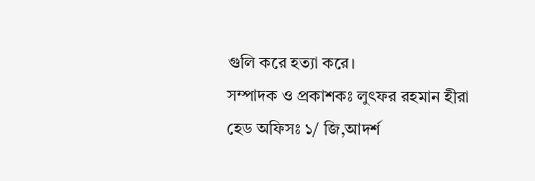গুলি করে হত্যা করে।
সম্পাদক ও প্রকাশকঃ লুৎফর রহমান হীরা
হেড অফিসঃ ১/ জি,আদর্শ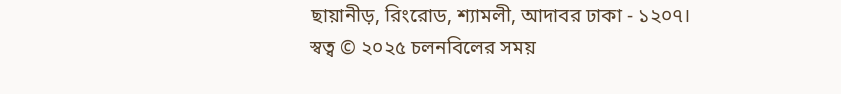ছায়ানীড়, রিংরোড, শ্যামলী, আদাবর ঢাকা - ১২০৭।
স্বত্ব © ২০২৫ চলনবিলের সময়